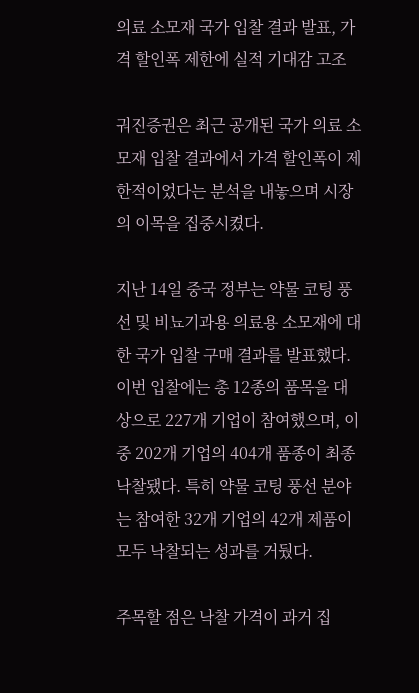의료 소모재 국가 입찰 결과 발표, 가격 할인폭 제한에 실적 기대감 고조

궈진증권은 최근 공개된 국가 의료 소모재 입찰 결과에서 가격 할인폭이 제한적이었다는 분석을 내놓으며 시장의 이목을 집중시켰다.

지난 14일 중국 정부는 약물 코팅 풍선 및 비뇨기과용 의료용 소모재에 대한 국가 입찰 구매 결과를 발표했다. 이번 입찰에는 총 12종의 품목을 대상으로 227개 기업이 참여했으며, 이 중 202개 기업의 404개 품종이 최종 낙찰됐다. 특히 약물 코팅 풍선 분야는 참여한 32개 기업의 42개 제품이 모두 낙찰되는 성과를 거뒀다.

주목할 점은 낙찰 가격이 과거 집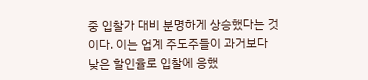중 입찰가 대비 분명하게 상승했다는 것이다. 이는 업계 주도주들이 과거보다 낮은 할인율로 입찰에 응했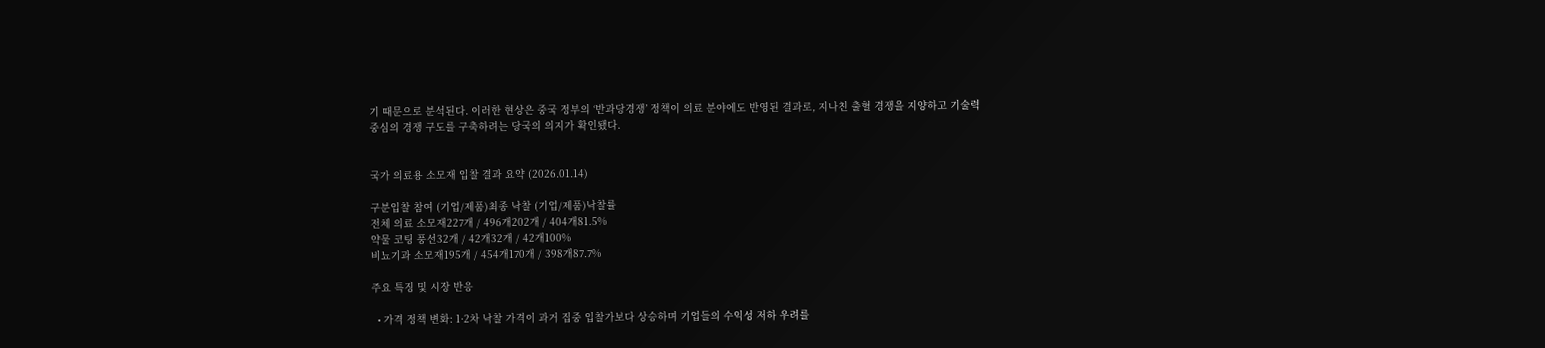기 때문으로 분석된다. 이러한 현상은 중국 정부의 ‘반과당경쟁’ 정책이 의료 분야에도 반영된 결과로, 지나친 출혈 경쟁을 지양하고 기술력 중심의 경쟁 구도를 구축하려는 당국의 의지가 확인됐다.


국가 의료용 소모재 입찰 결과 요약 (2026.01.14)

구분입찰 참여 (기업/제품)최종 낙찰 (기업/제품)낙찰률
전체 의료 소모재227개 / 496개202개 / 404개81.5%
약물 코팅 풍선32개 / 42개32개 / 42개100%
비뇨기과 소모재195개 / 454개170개 / 398개87.7%

주요 특징 및 시장 반응

  • 가격 정책 변화: 1·2차 낙찰 가격이 과거 집중 입찰가보다 상승하며 기업들의 수익성 저하 우려를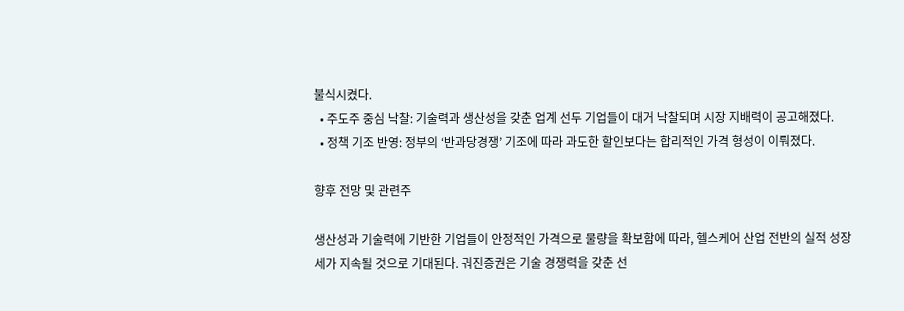불식시켰다.
  • 주도주 중심 낙찰: 기술력과 생산성을 갖춘 업계 선두 기업들이 대거 낙찰되며 시장 지배력이 공고해졌다.
  • 정책 기조 반영: 정부의 ‘반과당경쟁’ 기조에 따라 과도한 할인보다는 합리적인 가격 형성이 이뤄졌다.

향후 전망 및 관련주

생산성과 기술력에 기반한 기업들이 안정적인 가격으로 물량을 확보함에 따라, 헬스케어 산업 전반의 실적 성장세가 지속될 것으로 기대된다. 궈진증권은 기술 경쟁력을 갖춘 선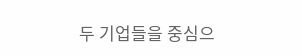두 기업들을 중심으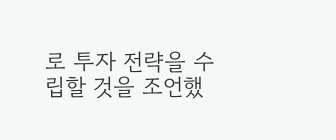로 투자 전략을 수립할 것을 조언했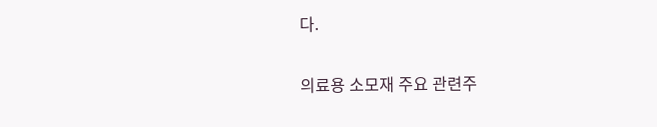다.

의료용 소모재 주요 관련주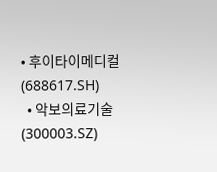• 후이타이메디컬(688617.SH)
  • 악보의료기술(300003.SZ)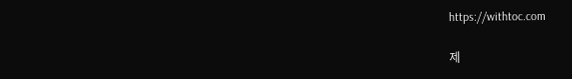https://withtoc.com

제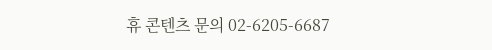휴 콘텐츠 문의 02-6205-6687